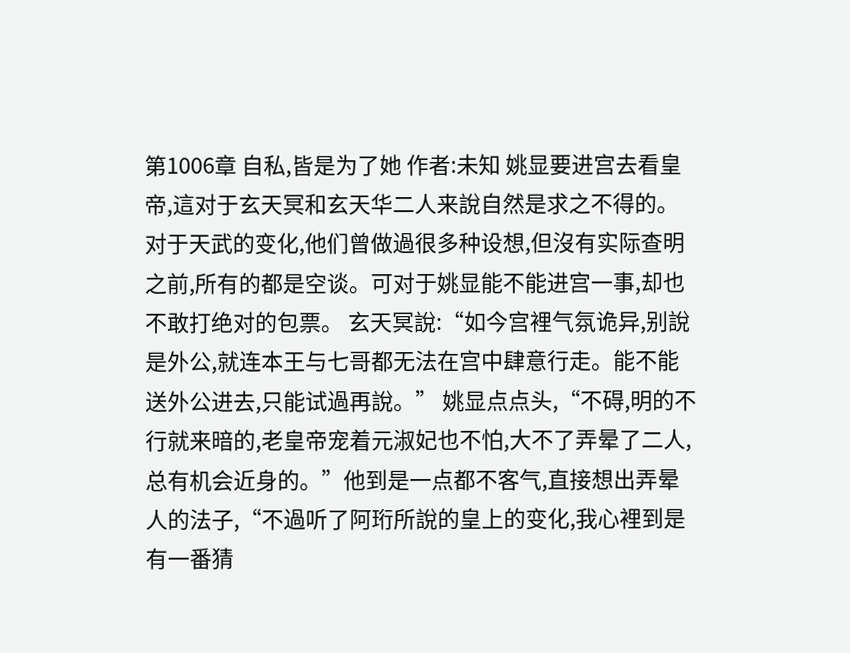第1006章 自私,皆是为了她 作者:未知 姚显要进宫去看皇帝,這对于玄天冥和玄天华二人来說自然是求之不得的。对于天武的变化,他们曾做過很多种设想,但沒有实际查明之前,所有的都是空谈。可对于姚显能不能进宫一事,却也不敢打绝对的包票。 玄天冥說:“如今宫裡气氛诡异,别說是外公,就连本王与七哥都无法在宫中肆意行走。能不能送外公进去,只能试過再說。” 姚显点点头,“不碍,明的不行就来暗的,老皇帝宠着元淑妃也不怕,大不了弄晕了二人,总有机会近身的。”他到是一点都不客气,直接想出弄晕人的法子,“不過听了阿珩所說的皇上的变化,我心裡到是有一番猜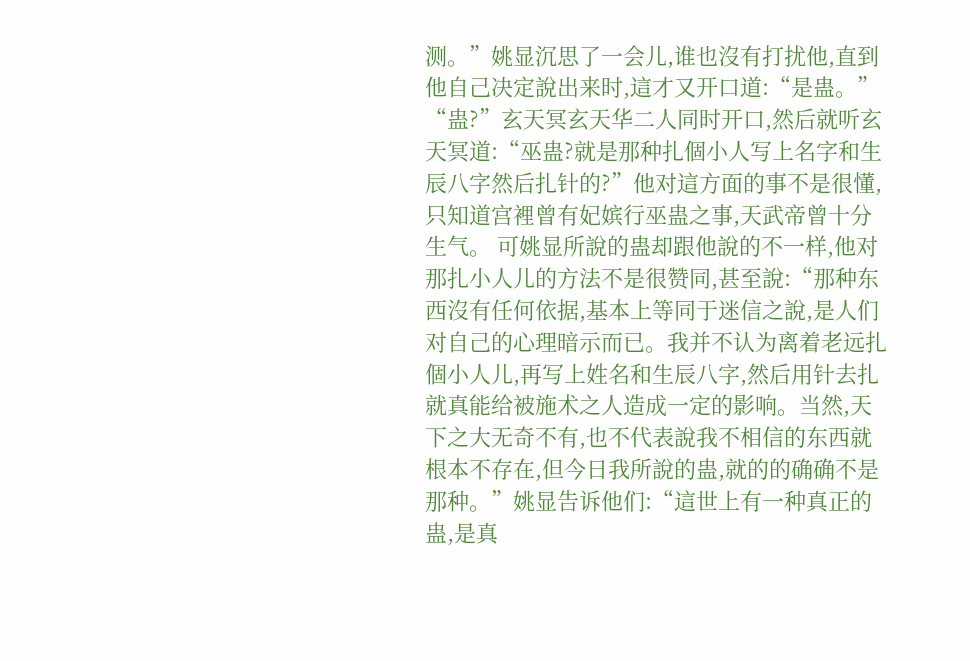测。”姚显沉思了一会儿,谁也沒有打扰他,直到他自己决定說出来时,這才又开口道:“是蛊。” “蛊?”玄天冥玄天华二人同时开口,然后就听玄天冥道:“巫蛊?就是那种扎個小人写上名字和生辰八字然后扎针的?”他对這方面的事不是很懂,只知道宫裡曾有妃嫔行巫蛊之事,天武帝曾十分生气。 可姚显所說的蛊却跟他說的不一样,他对那扎小人儿的方法不是很赞同,甚至說:“那种东西沒有任何依据,基本上等同于迷信之說,是人们对自己的心理暗示而已。我并不认为离着老远扎個小人儿,再写上姓名和生辰八字,然后用针去扎就真能给被施术之人造成一定的影响。当然,天下之大无奇不有,也不代表說我不相信的东西就根本不存在,但今日我所說的蛊,就的的确确不是那种。”姚显告诉他们:“這世上有一种真正的蛊,是真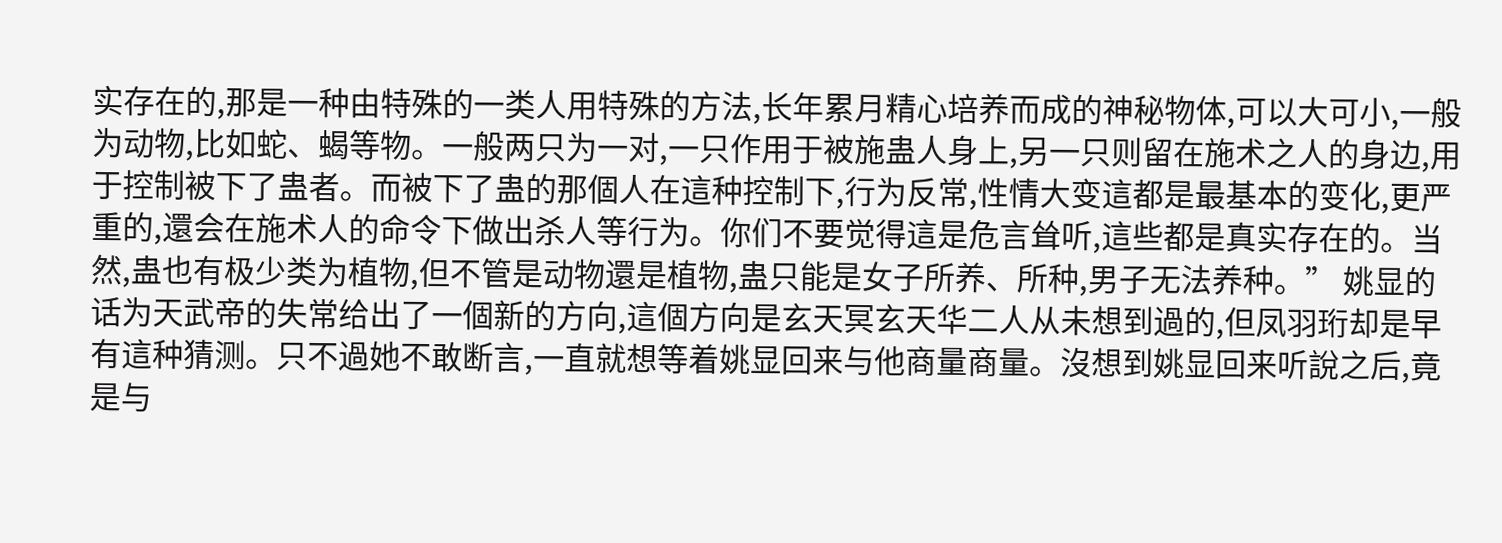实存在的,那是一种由特殊的一类人用特殊的方法,长年累月精心培养而成的神秘物体,可以大可小,一般为动物,比如蛇、蝎等物。一般两只为一对,一只作用于被施蛊人身上,另一只则留在施术之人的身边,用于控制被下了蛊者。而被下了蛊的那個人在這种控制下,行为反常,性情大变這都是最基本的变化,更严重的,還会在施术人的命令下做出杀人等行为。你们不要觉得這是危言耸听,這些都是真实存在的。当然,蛊也有极少类为植物,但不管是动物還是植物,蛊只能是女子所养、所种,男子无法养种。” 姚显的话为天武帝的失常给出了一個新的方向,這個方向是玄天冥玄天华二人从未想到過的,但凤羽珩却是早有這种猜测。只不過她不敢断言,一直就想等着姚显回来与他商量商量。沒想到姚显回来听說之后,竟是与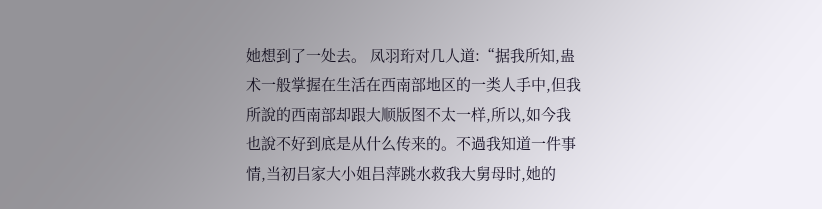她想到了一处去。 凤羽珩对几人道:“据我所知,蛊术一般掌握在生活在西南部地区的一类人手中,但我所說的西南部却跟大顺版图不太一样,所以,如今我也說不好到底是从什么传来的。不過我知道一件事情,当初吕家大小姐吕萍跳水救我大舅母时,她的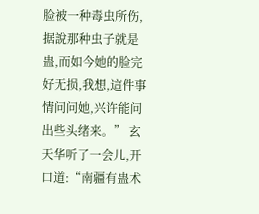脸被一种毒虫所伤,据說那种虫子就是蛊,而如今她的脸完好无损,我想,這件事情问问她,兴许能问出些头绪来。” 玄天华听了一会儿,开口道:“南疆有蛊术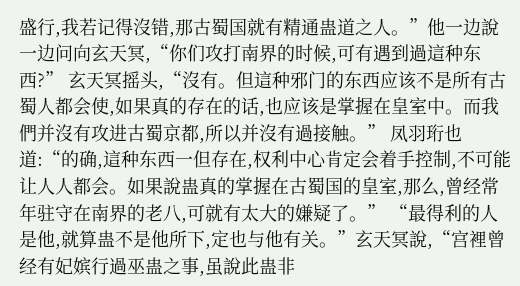盛行,我若记得沒错,那古蜀国就有精通蛊道之人。”他一边說一边问向玄天冥,“你们攻打南界的时候,可有遇到過這种东西?” 玄天冥摇头,“沒有。但這种邪门的东西应该不是所有古蜀人都会使,如果真的存在的话,也应该是掌握在皇室中。而我們并沒有攻进古蜀京都,所以并沒有過接触。” 凤羽珩也道:“的确,這种东西一但存在,权利中心肯定会着手控制,不可能让人人都会。如果說蛊真的掌握在古蜀国的皇室,那么,曾经常年驻守在南界的老八,可就有太大的嫌疑了。” “最得利的人是他,就算蛊不是他所下,定也与他有关。”玄天冥說,“宫裡曾经有妃嫔行過巫蛊之事,虽說此蛊非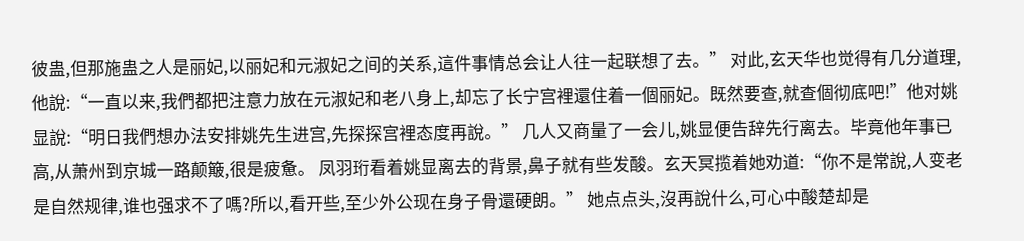彼蛊,但那施蛊之人是丽妃,以丽妃和元淑妃之间的关系,這件事情总会让人往一起联想了去。” 对此,玄天华也觉得有几分道理,他說:“一直以来,我們都把注意力放在元淑妃和老八身上,却忘了长宁宫裡還住着一個丽妃。既然要查,就查個彻底吧!”他对姚显說:“明日我們想办法安排姚先生进宫,先探探宫裡态度再說。” 几人又商量了一会儿,姚显便告辞先行离去。毕竟他年事已高,从萧州到京城一路颠簸,很是疲惫。 凤羽珩看着姚显离去的背景,鼻子就有些发酸。玄天冥揽着她劝道:“你不是常說,人变老是自然规律,谁也强求不了嗎?所以,看开些,至少外公现在身子骨還硬朗。” 她点点头,沒再說什么,可心中酸楚却是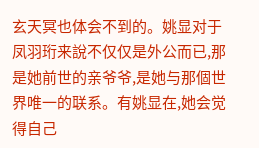玄天冥也体会不到的。姚显对于凤羽珩来說不仅仅是外公而已,那是她前世的亲爷爷,是她与那個世界唯一的联系。有姚显在,她会觉得自己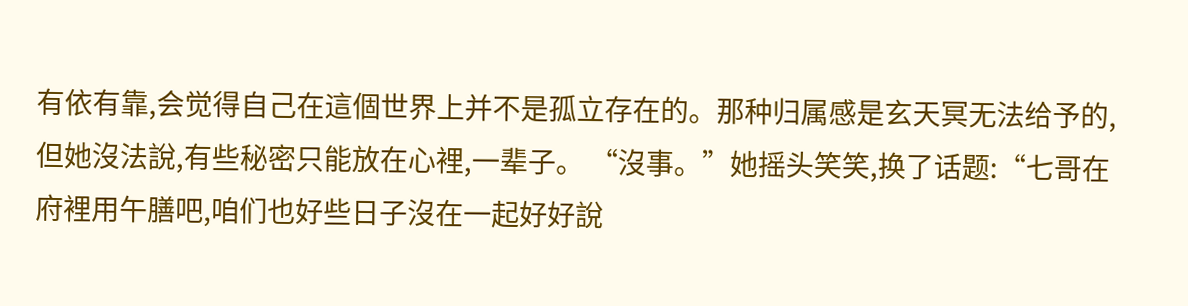有依有靠,会觉得自己在這個世界上并不是孤立存在的。那种归属感是玄天冥无法给予的,但她沒法說,有些秘密只能放在心裡,一辈子。 “沒事。”她摇头笑笑,换了话题:“七哥在府裡用午膳吧,咱们也好些日子沒在一起好好說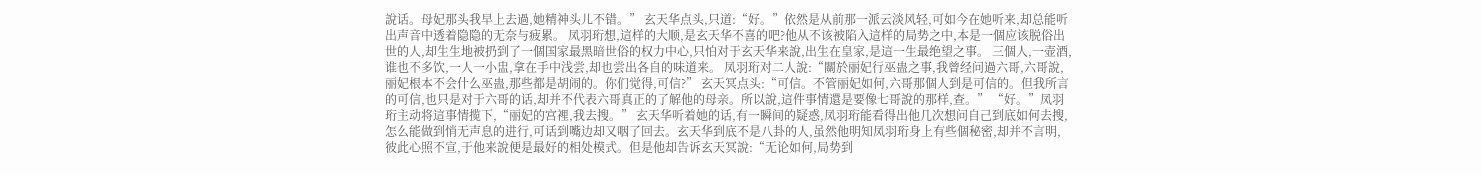說话。母妃那头我早上去過,她精神头儿不错。” 玄天华点头,只道:“好。”依然是从前那一派云淡风轻,可如今在她听来,却总能听出声音中透着隐隐的无奈与疲累。 凤羽珩想,這样的大顺,是玄天华不喜的吧?他从不该被陷入這样的局势之中,本是一個应该脱俗出世的人,却生生地被扔到了一個国家最黑暗世俗的权力中心,只怕对于玄天华来說,出生在皇家,是這一生最绝望之事。 三個人,一壶酒,谁也不多饮,一人一小盅,拿在手中浅尝,却也尝出各自的味道来。 凤羽珩对二人說:“關於丽妃行巫蛊之事,我曾经问過六哥,六哥說,丽妃根本不会什么巫蛊,那些都是胡闹的。你们觉得,可信?” 玄天冥点头:“可信。不管丽妃如何,六哥那個人到是可信的。但我所言的可信,也只是对于六哥的话,却并不代表六哥真正的了解他的母亲。所以說,這件事情還是要像七哥說的那样,查。” “好。”凤羽珩主动将這事情揽下,“丽妃的宫裡,我去搜。” 玄天华听着她的话,有一瞬间的疑惑,凤羽珩能看得出他几次想问自己到底如何去搜,怎么能做到悄无声息的进行,可话到嘴边却又咽了回去。玄天华到底不是八卦的人,虽然他明知凤羽珩身上有些個秘密,却并不言明,彼此心照不宣,于他来說便是最好的相处模式。但是他却告诉玄天冥說:“无论如何,局势到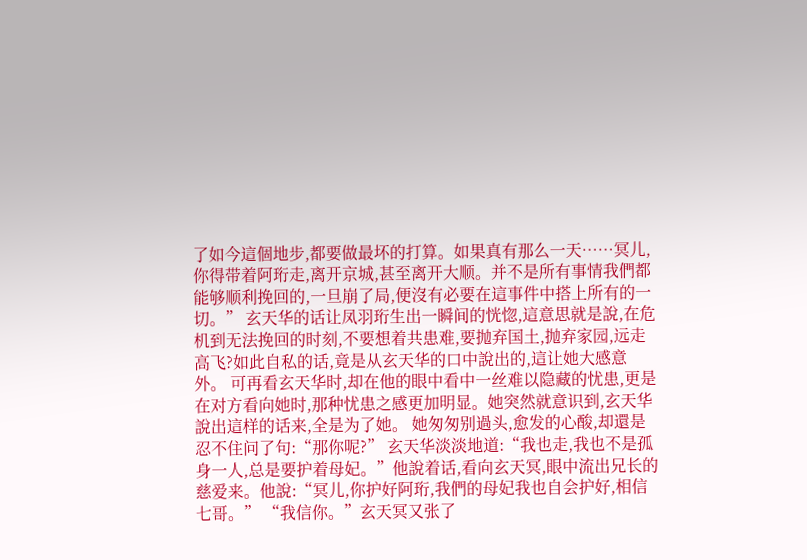了如今這個地步,都要做最坏的打算。如果真有那么一天……冥儿,你得带着阿珩走,离开京城,甚至离开大顺。并不是所有事情我們都能够顺利挽回的,一旦崩了局,便沒有必要在這事件中搭上所有的一切。” 玄天华的话让凤羽珩生出一瞬间的恍惚,這意思就是說,在危机到无法挽回的时刻,不要想着共患难,要抛弃国土,抛弃家园,远走高飞?如此自私的话,竟是从玄天华的口中說出的,這让她大感意外。 可再看玄天华时,却在他的眼中看中一丝难以隐藏的忧患,更是在对方看向她时,那种忧患之感更加明显。她突然就意识到,玄天华說出這样的话来,全是为了她。 她匆匆别過头,愈发的心酸,却還是忍不住问了句:“那你呢?” 玄天华淡淡地道:“我也走,我也不是孤身一人,总是要护着母妃。”他說着话,看向玄天冥,眼中流出兄长的慈爱来。他說:“冥儿,你护好阿珩,我們的母妃我也自会护好,相信七哥。” “我信你。”玄天冥又张了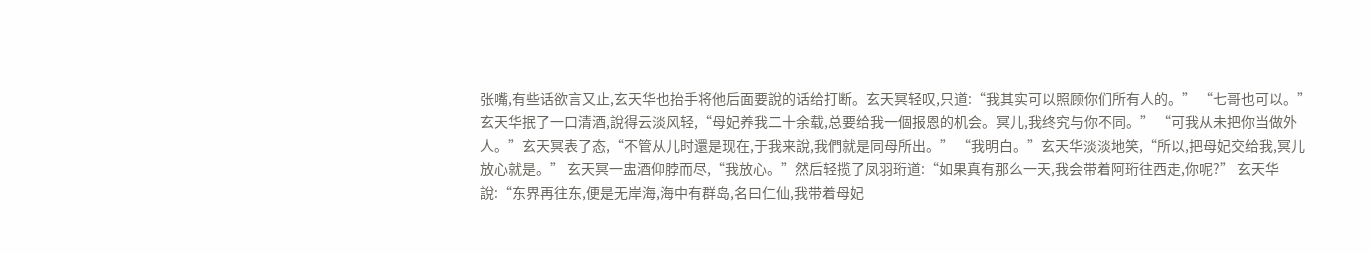张嘴,有些话欲言又止,玄天华也抬手将他后面要說的话给打断。玄天冥轻叹,只道:“我其实可以照顾你们所有人的。” “七哥也可以。”玄天华抿了一口清酒,說得云淡风轻,“母妃养我二十余载,总要给我一個报恩的机会。冥儿,我终究与你不同。” “可我从未把你当做外人。”玄天冥表了态,“不管从儿时還是现在,于我来說,我們就是同母所出。” “我明白。”玄天华淡淡地笑,“所以,把母妃交给我,冥儿放心就是。” 玄天冥一盅酒仰脖而尽,“我放心。”然后轻揽了凤羽珩道:“如果真有那么一天,我会带着阿珩往西走,你呢?” 玄天华說:“东界再往东,便是无岸海,海中有群岛,名曰仁仙,我带着母妃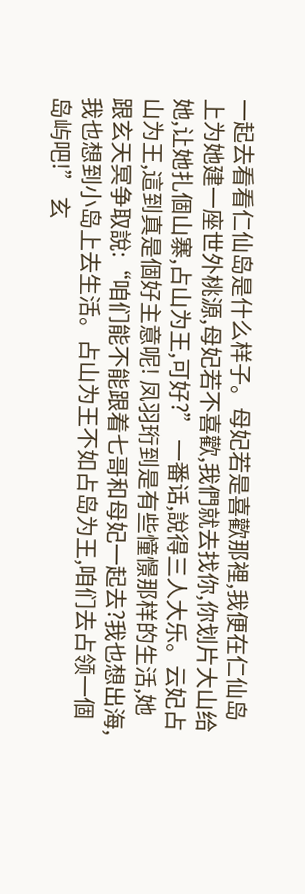一起去看看仁仙岛是什么样子。母妃若是喜歡那裡,我便在仁仙岛上为她建一座世外桃源,母妃若不喜歡,我們就去找你,你划片大山给她,让她扎個山寨,占山为王,可好?” 一番话,說得三人大乐。云妃占山为王,這到真是個好主意呢! 凤羽珩到是有些憧憬那样的生活,她跟玄天冥争取說:“咱们能不能跟着七哥和母妃一起去?我也想出海,我也想到小岛上去生活。占山为王不如占岛为王,咱们去占领一個岛屿吧!” 玄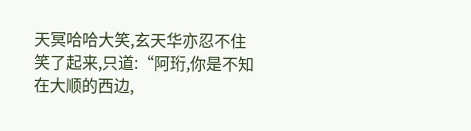天冥哈哈大笑,玄天华亦忍不住笑了起来,只道:“阿珩,你是不知在大顺的西边,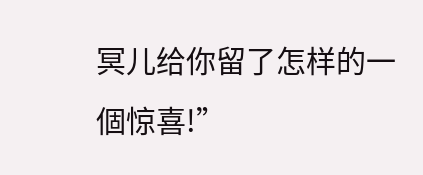冥儿给你留了怎样的一個惊喜!”